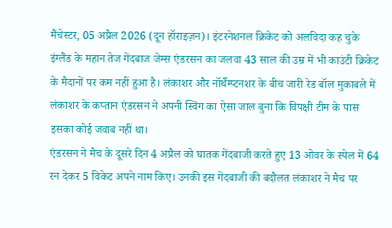मैंचेस्टर, 05 अप्रैल 2026 (दून हॉराइज़न)। इंटरनेशनल क्रिकेट को अलविदा कह चुके इंग्लैंड के महान तेज गेंदबाज जेम्स एंडरसन का जलवा 43 साल की उम्र में भी काउंटी क्रिकेट के मैदानों पर कम नहीं हुआ है। लंकाशर और नॉर्थैम्प्टनशर के बीच जारी रेड बॉल मुकाबले में लंकाशर के कप्तान एंडरसन ने अपनी स्विंग का ऐसा जाल बुना कि विपक्षी टीम के पास इसका कोई जवाब नहीं था।
एंडरसन ने मैच के दूसरे दिन 4 अप्रैल को घातक गेंदबाजी करते हुए 13 ओवर के स्पेल में 64 रन देकर 5 विकेट अपने नाम किए। उनकी इस गेंदबाजी की बदौलत लंकाशर ने मैच पर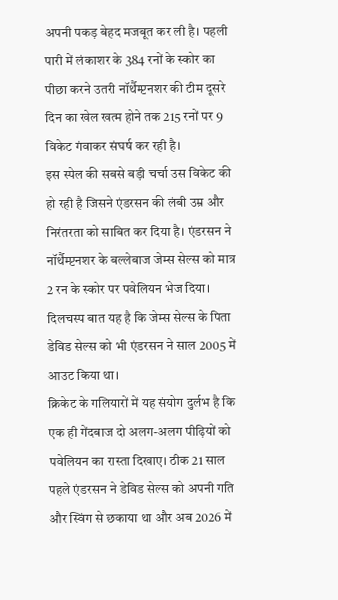अपनी पकड़ बेहद मजबूत कर ली है। पहली पारी में लंकाशर के 384 रनों के स्कोर का पीछा करने उतरी नॉर्थैम्प्टनशर की टीम दूसरे दिन का खेल खत्म होने तक 215 रनों पर 9 विकेट गंवाकर संघर्ष कर रही है।
इस स्पेल की सबसे बड़ी चर्चा उस विकेट की हो रही है जिसने एंडरसन की लंबी उम्र और निरंतरता को साबित कर दिया है। एंडरसन ने नॉर्थैम्प्टनशर के बल्लेबाज जेम्स सेल्स को मात्र 2 रन के स्कोर पर पवेलियन भेज दिया। दिलचस्प बात यह है कि जेम्स सेल्स के पिता डेविड सेल्स को भी एंडरसन ने साल 2005 में आउट किया था।
क्रिकेट के गलियारों में यह संयोग दुर्लभ है कि एक ही गेंदबाज दो अलग-अलग पीढ़ियों को पवेलियन का रास्ता दिखाए। ठीक 21 साल पहले एंडरसन ने डेविड सेल्स को अपनी गति और स्विंग से छकाया था और अब 2026 में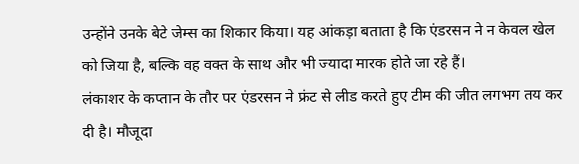उन्होंने उनके बेटे जेम्स का शिकार किया। यह आंकड़ा बताता है कि एंडरसन ने न केवल खेल को जिया है, बल्कि वह वक्त के साथ और भी ज्यादा मारक होते जा रहे हैं।
लंकाशर के कप्तान के तौर पर एंडरसन ने फ्रंट से लीड करते हुए टीम की जीत लगभग तय कर दी है। मौजूदा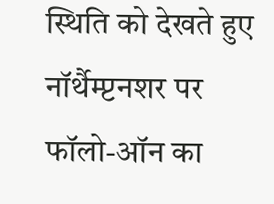स्थिति को देखते हुए नॉर्थैम्प्टनशर पर फॉलो-ऑन का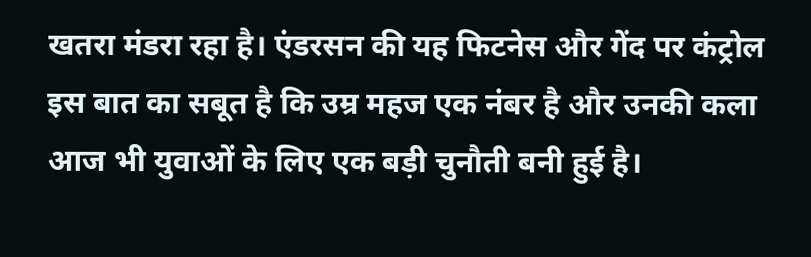खतरा मंडरा रहा है। एंडरसन की यह फिटनेस और गेंद पर कंट्रोल इस बात का सबूत है कि उम्र महज एक नंबर है और उनकी कला आज भी युवाओं के लिए एक बड़ी चुनौती बनी हुई है।